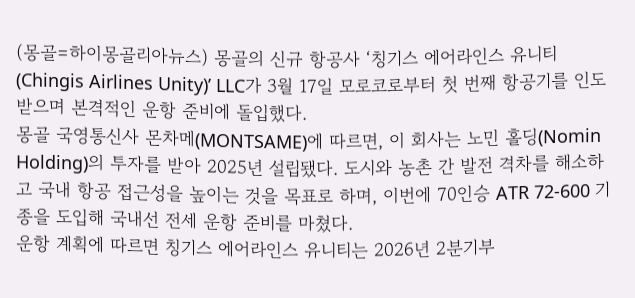(몽골=하이몽골리아뉴스) 몽골의 신규 항공사 ‘칭기스 에어라인스 유니티(Chingis Airlines Unity)’ LLC가 3월 17일 모로코로부터 첫 번째 항공기를 인도받으며 본격적인 운항 준비에 돌입했다.
몽골 국영통신사 몬차메(MONTSAME)에 따르면, 이 회사는 노민 홀딩(Nomin Holding)의 투자를 받아 2025년 설립됐다. 도시와 농촌 간 발전 격차를 해소하고 국내 항공 접근성을 높이는 것을 목표로 하며, 이번에 70인승 ATR 72-600 기종을 도입해 국내선 전세 운항 준비를 마쳤다.
운항 계획에 따르면 칭기스 에어라인스 유니티는 2026년 2분기부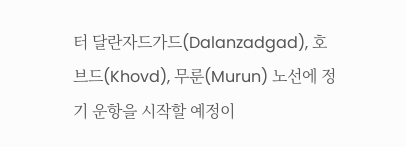터 달란자드가드(Dalanzadgad), 호브드(Khovd), 무룬(Murun) 노선에 정기 운항을 시작할 예정이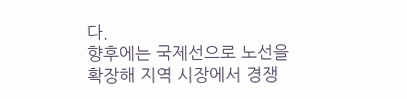다.
향후에는 국제선으로 노선을 확장해 지역 시장에서 경쟁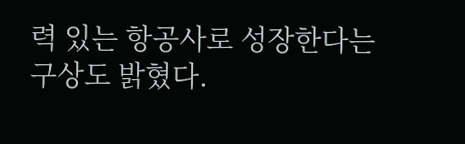력 있는 항공사로 성장한다는 구상도 밝혔다.